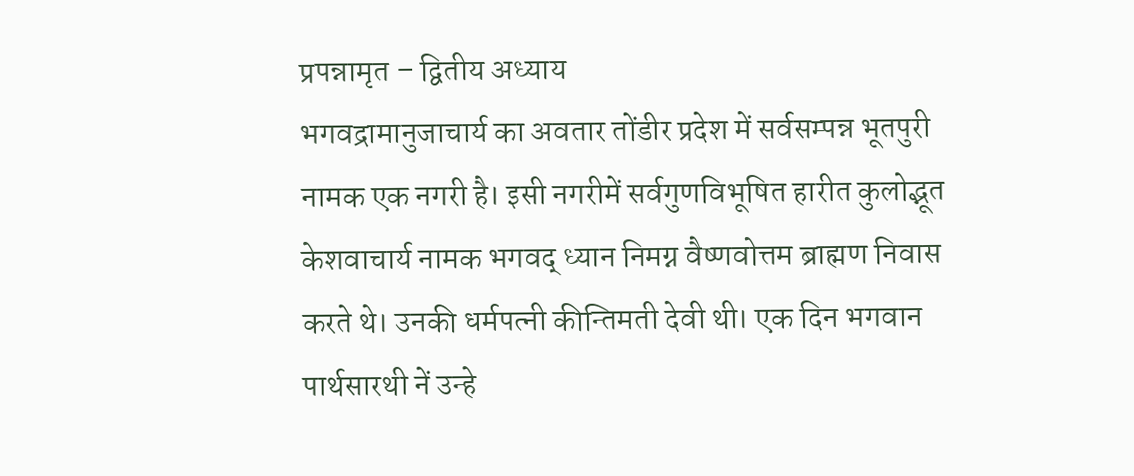प्रपन्नामृत – द्वितीय अध्याय
भगवद्रामानुजाचार्य का अवतार तोंडीर प्रदेश में सर्वसम्पन्न भूतपुरी नामक एक नगरी है। इसी नगरीमें सर्वगुणविभूषित हारीत कुलोद्भूत केशवाचार्य नामक भगवद् ध्यान निमग्न वैष्णवोत्तम ब्राह्मण निवास करते थे। उनकी धर्मपत्नी कीन्तिमती देवी थी। एक दिन भगवान पार्थसारथी नें उन्हे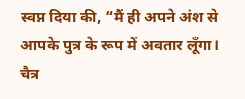स्वप्न दिया की, “मैं ही अपने अंश से आपके पुत्र के रूप में अवतार लूँगा। चैत्र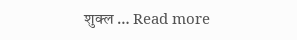शुक्ल … Read more